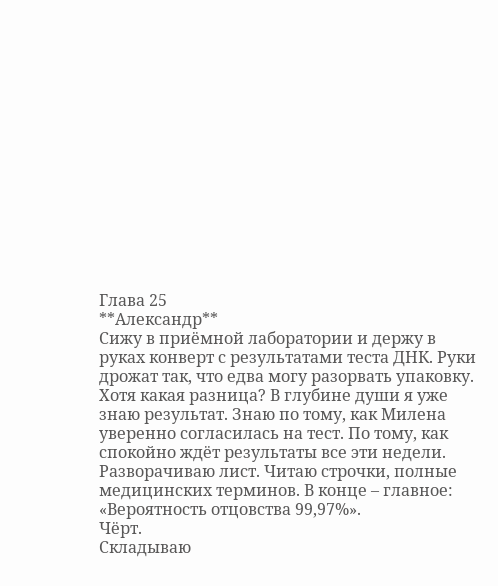Глава 25
**Александр**
Сижу в приёмной лаборатории и держу в руках конверт с результатами теста ДНК. Руки дрожат так, что едва могу разорвать упаковку.
Хотя какая разница? В глубине души я уже знаю результат. Знаю по тому, как Милена уверенно согласилась на тест. По тому, как спокойно ждёт результаты все эти недели.
Разворачиваю лист. Читаю строчки, полные медицинских терминов. В конце – главное: «Вероятность отцовства 99,97%».
Чёрт.
Складываю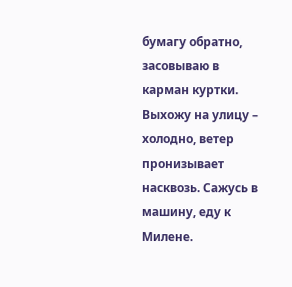бумагу обратно, засовываю в карман куртки. Выхожу на улицу – холодно, ветер пронизывает насквозь. Сажусь в машину, еду к Милене.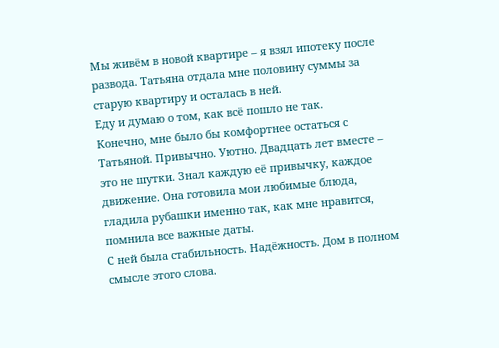Мы живём в новой квартире – я взял ипотеку после развода. Татьяна отдала мне половину суммы за старую квартиру и осталась в ней.
Еду и думаю о том, как всё пошло не так.
Конечно, мне было бы комфортнее остаться с Татьяной. Привычно. Уютно. Двадцать лет вместе – это не шутки. Знал каждую её привычку, каждое движение. Она готовила мои любимые блюда, гладила рубашки именно так, как мне нравится, помнила все важные даты.
С ней была стабильность. Надёжность. Дом в полном смысле этого слова.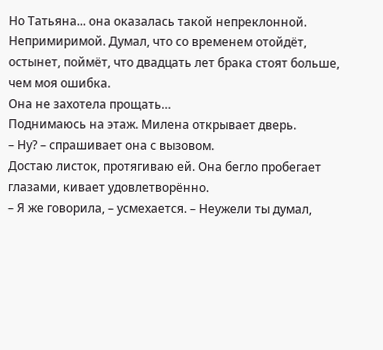Но Татьяна... она оказалась такой непреклонной. Непримиримой. Думал, что со временем отойдёт, остынет, поймёт, что двадцать лет брака стоят больше, чем моя ошибка.
Она не захотела прощать…
Поднимаюсь на этаж. Милена открывает дверь.
– Ну? – спрашивает она с вызовом.
Достаю листок, протягиваю ей. Она бегло пробегает глазами, кивает удовлетворённо.
– Я же говорила, – усмехается. – Неужели ты думал,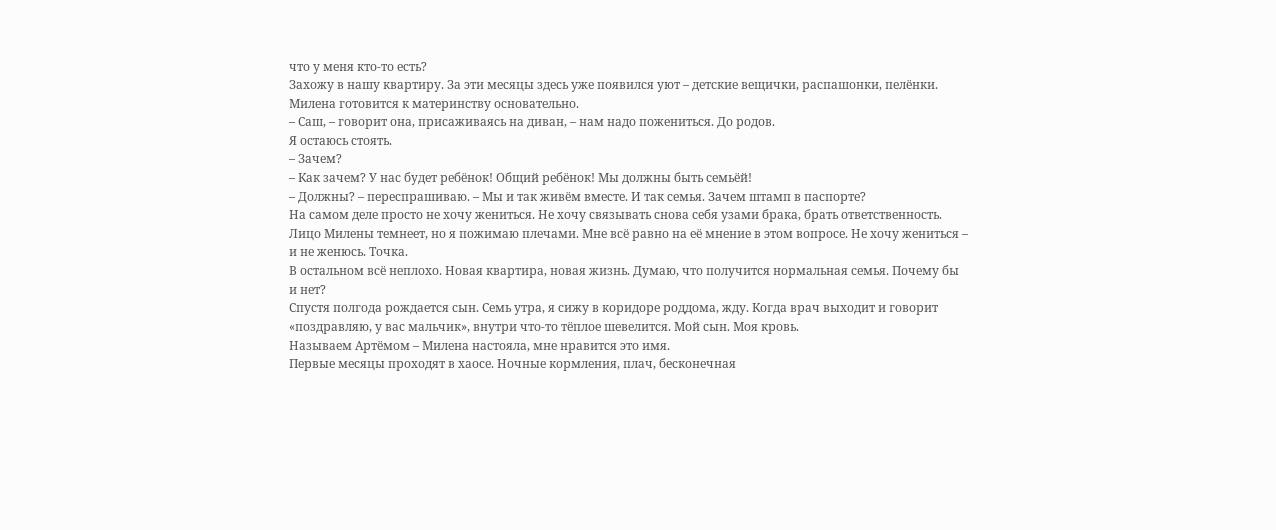что у меня кто-то есть?
Захожу в нашу квартиру. За эти месяцы здесь уже появился уют – детские вещички, распашонки, пелёнки. Милена готовится к материнству основательно.
– Саш, – говорит она, присаживаясь на диван, – нам надо пожениться. До родов.
Я остаюсь стоять.
– Зачем?
– Как зачем? У нас будет ребёнок! Общий ребёнок! Мы должны быть семьёй!
– Должны? – переспрашиваю. – Мы и так живём вместе. И так семья. Зачем штамп в паспорте?
На самом деле просто не хочу жениться. Не хочу связывать снова себя узами брака, брать ответственность.
Лицо Милены темнеет, но я пожимаю плечами. Мне всё равно на её мнение в этом вопросе. Не хочу жениться – и не женюсь. Точка.
В остальном всё неплохо. Новая квартира, новая жизнь. Думаю, что получится нормальная семья. Почему бы и нет?
Спустя полгода рождается сын. Семь утра, я сижу в коридоре роддома, жду. Когда врач выходит и говорит «поздравляю, у вас мальчик», внутри что-то тёплое шевелится. Мой сын. Моя кровь.
Называем Артёмом – Милена настояла, мне нравится это имя.
Первые месяцы проходят в хаосе. Ночные кормления, плач, бесконечная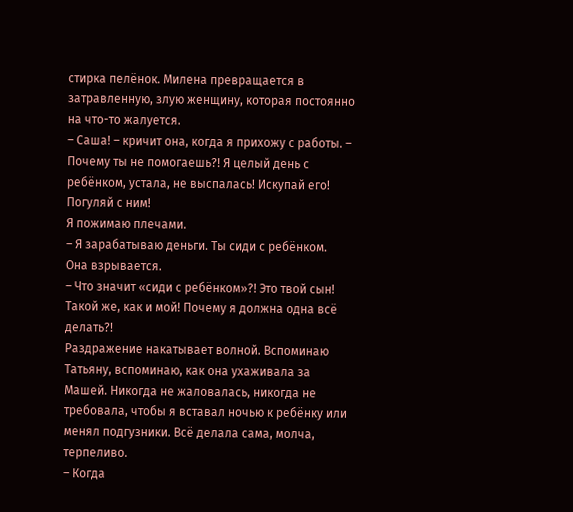стирка пелёнок. Милена превращается в затравленную, злую женщину, которая постоянно на что-то жалуется.
– Саша! – кричит она, когда я прихожу с работы. – Почему ты не помогаешь?! Я целый день с ребёнком, устала, не выспалась! Искупай его! Погуляй с ним!
Я пожимаю плечами.
– Я зарабатываю деньги. Ты сиди с ребёнком.
Она взрывается.
– Что значит «сиди с ребёнком»?! Это твой сын! Такой же, как и мой! Почему я должна одна всё делать?!
Раздражение накатывает волной. Вспоминаю Татьяну, вспоминаю, как она ухаживала за Машей. Никогда не жаловалась, никогда не требовала, чтобы я вставал ночью к ребёнку или менял подгузники. Всё делала сама, молча, терпеливо.
– Когда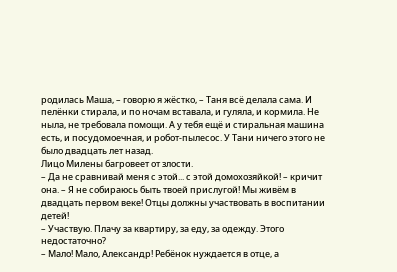родилась Маша, – говорю я жёстко, – Таня всё делала сама. И пелёнки стирала, и по ночам вставала, и гуляла, и кормила. Не ныла, не требовала помощи. А у тебя ещё и стиральная машина есть, и посудомоечная, и робот-пылесос. У Тани ничего этого не было двадцать лет назад.
Лицо Милены багровеет от злости.
– Да не сравнивай меня с этой... с этой домохозяйкой! – кричит она. – Я не собираюсь быть твоей прислугой! Мы живём в двадцать первом веке! Отцы должны участвовать в воспитании детей!
– Участвую. Плачу за квартиру, за еду, за одежду. Этого недостаточно?
– Мало! Мало, Александр! Ребёнок нуждается в отце, а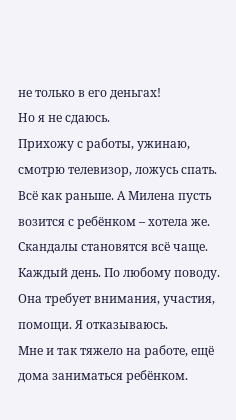не только в его деньгах!
Но я не сдаюсь.
Прихожу с работы, ужинаю, смотрю телевизор, ложусь спать. Всё как раньше. А Милена пусть возится с ребёнком – хотела же.
Скандалы становятся всё чаще. Каждый день. По любому поводу. Она требует внимания, участия, помощи. Я отказываюсь.
Мне и так тяжело на работе, ещё дома заниматься ребёнком.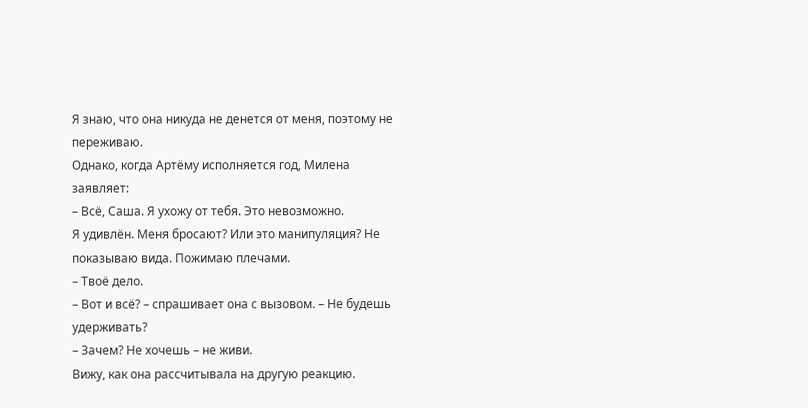Я знаю, что она никуда не денется от меня, поэтому не переживаю.
Однако, когда Артёму исполняется год, Милена заявляет:
– Всё, Саша. Я ухожу от тебя. Это невозможно.
Я удивлён. Меня бросают? Или это манипуляция? Не показываю вида. Пожимаю плечами.
– Твоё дело.
– Вот и всё? – спрашивает она с вызовом. – Не будешь удерживать?
– Зачем? Не хочешь – не живи.
Вижу, как она рассчитывала на другую реакцию.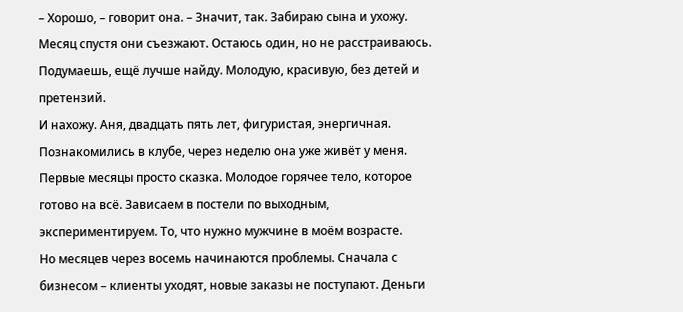– Хорошо, – говорит она. – Значит, так. Забираю сына и ухожу.
Месяц спустя они съезжают. Остаюсь один, но не расстраиваюсь. Подумаешь, ещё лучше найду. Молодую, красивую, без детей и претензий.
И нахожу. Аня, двадцать пять лет, фигуристая, энергичная. Познакомились в клубе, через неделю она уже живёт у меня.
Первые месяцы просто сказка. Молодое горячее тело, которое готово на всё. Зависаем в постели по выходным, экспериментируем. То, что нужно мужчине в моём возрасте.
Но месяцев через восемь начинаются проблемы. Сначала с бизнесом – клиенты уходят, новые заказы не поступают. Деньги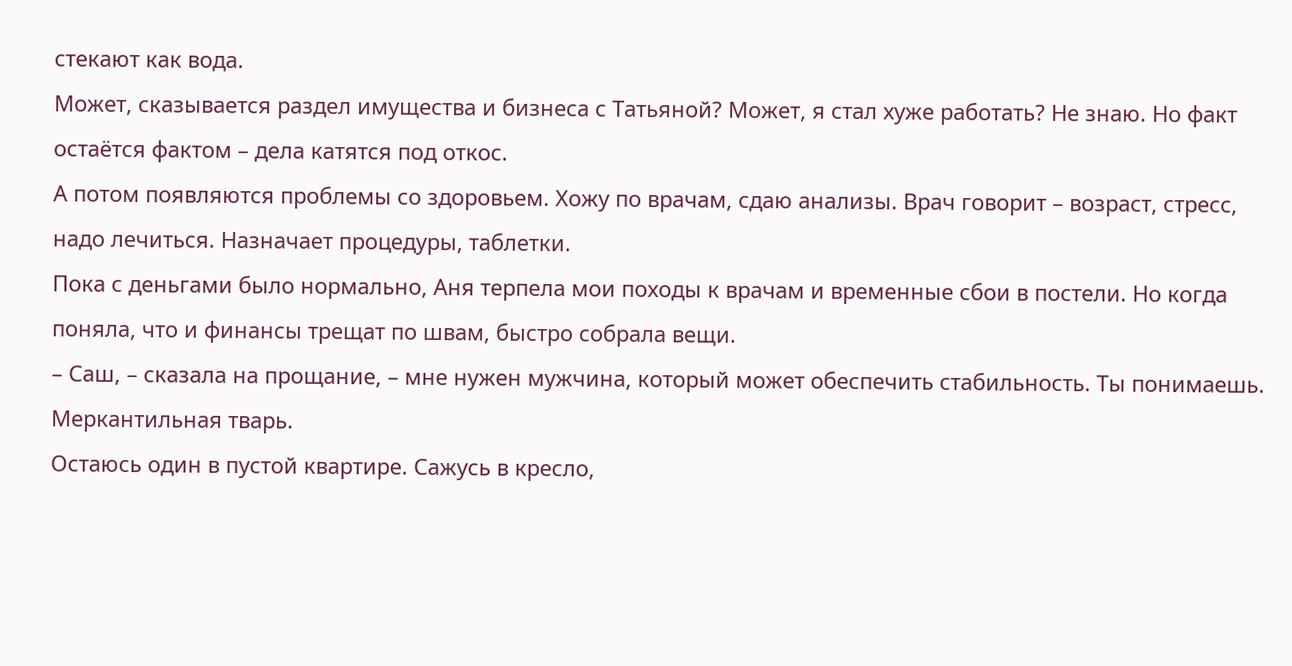стекают как вода.
Может, сказывается раздел имущества и бизнеса с Татьяной? Может, я стал хуже работать? Не знаю. Но факт остаётся фактом – дела катятся под откос.
А потом появляются проблемы со здоровьем. Хожу по врачам, сдаю анализы. Врач говорит – возраст, стресс, надо лечиться. Назначает процедуры, таблетки.
Пока с деньгами было нормально, Аня терпела мои походы к врачам и временные сбои в постели. Но когда поняла, что и финансы трещат по швам, быстро собрала вещи.
– Саш, – сказала на прощание, – мне нужен мужчина, который может обеспечить стабильность. Ты понимаешь.
Меркантильная тварь.
Остаюсь один в пустой квартире. Сажусь в кресло,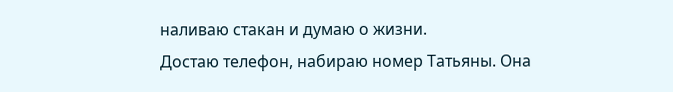наливаю стакан и думаю о жизни.
Достаю телефон, набираю номер Татьяны. Она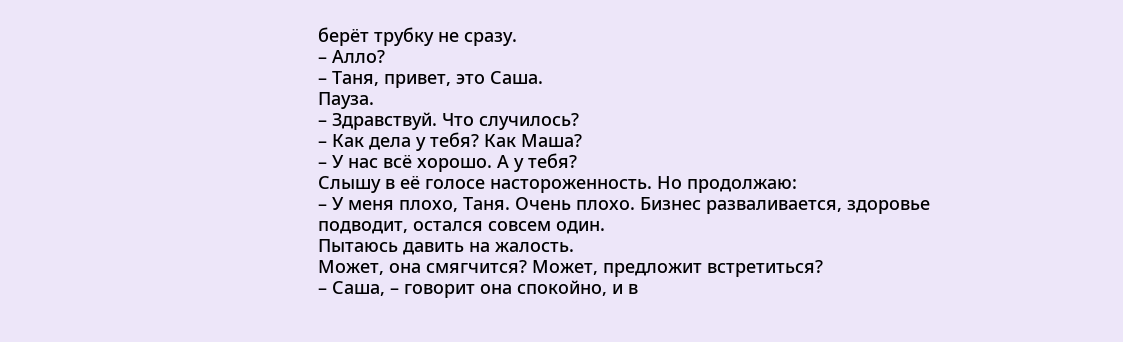берёт трубку не сразу.
– Алло?
– Таня, привет, это Саша.
Пауза.
– Здравствуй. Что случилось?
– Как дела у тебя? Как Маша?
– У нас всё хорошо. А у тебя?
Слышу в её голосе настороженность. Но продолжаю:
– У меня плохо, Таня. Очень плохо. Бизнес разваливается, здоровье подводит, остался совсем один.
Пытаюсь давить на жалость.
Может, она смягчится? Может, предложит встретиться?
– Саша, – говорит она спокойно, и в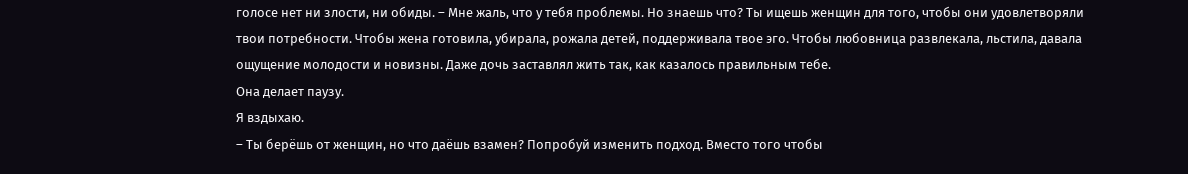голосе нет ни злости, ни обиды. – Мне жаль, что у тебя проблемы. Но знаешь что? Ты ищешь женщин для того, чтобы они удовлетворяли твои потребности. Чтобы жена готовила, убирала, рожала детей, поддерживала твое эго. Чтобы любовница развлекала, льстила, давала ощущение молодости и новизны. Даже дочь заставлял жить так, как казалось правильным тебе.
Она делает паузу.
Я вздыхаю.
– Ты берёшь от женщин, но что даёшь взамен? Попробуй изменить подход. Вместо того чтобы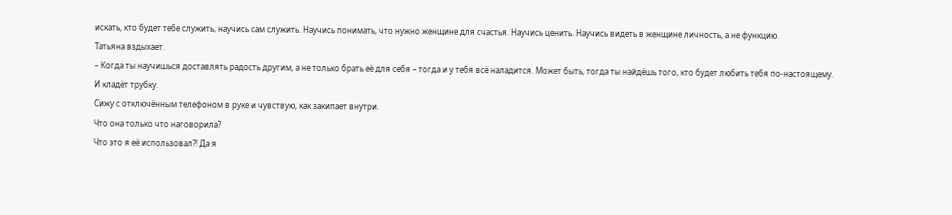искать, кто будет тебе служить, научись сам служить. Научись понимать, что нужно женщине для счастья. Научись ценить. Научись видеть в женщине личность, а не функцию.
Татьяна вздыхает.
– Когда ты научишься доставлять радость другим, а не только брать её для себя – тогда и у тебя всё наладится. Может быть, тогда ты найдёшь того, кто будет любить тебя по-настоящему.
И кладёт трубку.
Сижу с отключённым телефоном в руке и чувствую, как закипает внутри.
Что она только что наговорила?
Что это я её использовал?! Да я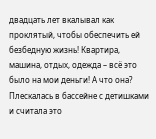двадцать лет вкалывал как проклятый, чтобы обеспечить ей безбедную жизнь! Квартира, машина, отдых, одежда – всё это было на мои деньги! А что она? Плескалась в бассейне с детишками и считала это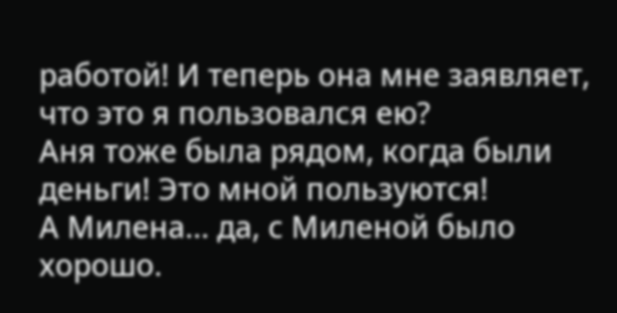работой! И теперь она мне заявляет, что это я пользовался ею?
Аня тоже была рядом, когда были деньги! Это мной пользуются!
А Милена... да, с Миленой было хорошо.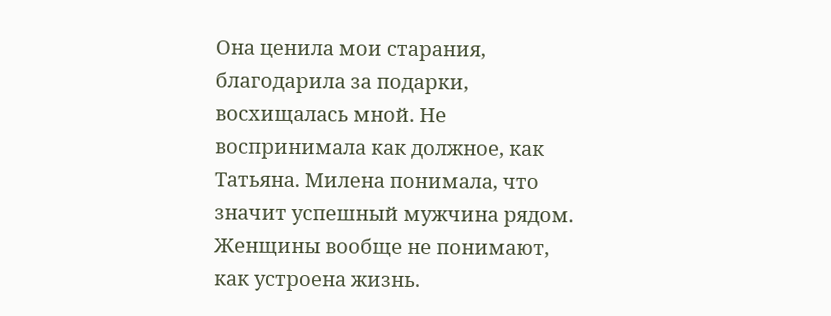Она ценила мои старания, благодарила за подарки, восхищалась мной. Не воспринимала как должное, как Татьяна. Милена понимала, что значит успешный мужчина рядом.
Женщины вообще не понимают, как устроена жизнь.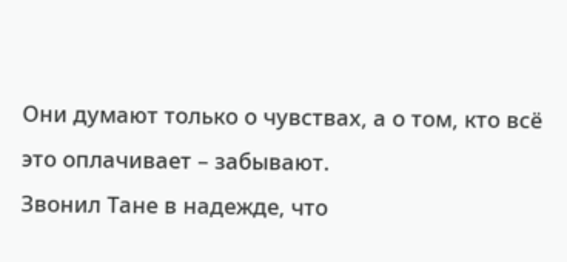Они думают только о чувствах, а о том, кто всё это оплачивает – забывают.
Звонил Тане в надежде, что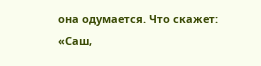она одумается. Что скажет: «Саш,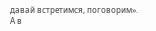давай встретимся, поговорим».
А в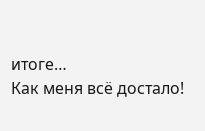итоге…
Как меня всё достало!